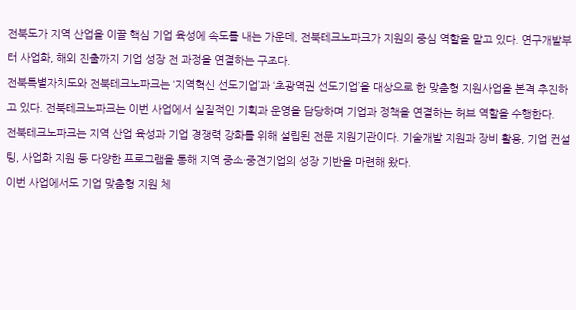전북도가 지역 산업을 이끌 핵심 기업 육성에 속도를 내는 가운데, 전북테크노파크가 지원의 중심 역할을 맡고 있다. 연구개발부터 사업화, 해외 진출까지 기업 성장 전 과정을 연결하는 구조다.
전북특별자치도와 전북테크노파크는 ‘지역혁신 선도기업’과 ‘초광역권 선도기업’을 대상으로 한 맞춤형 지원사업을 본격 추진하고 있다. 전북테크노파크는 이번 사업에서 실질적인 기획과 운영을 담당하며 기업과 정책을 연결하는 허브 역할을 수행한다.
전북테크노파크는 지역 산업 육성과 기업 경쟁력 강화를 위해 설립된 전문 지원기관이다. 기술개발 지원과 장비 활용, 기업 컨설팅, 사업화 지원 등 다양한 프로그램을 통해 지역 중소·중견기업의 성장 기반을 마련해 왔다.
이번 사업에서도 기업 맞춤형 지원 체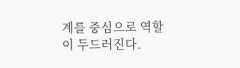계를 중심으로 역할이 두드러진다.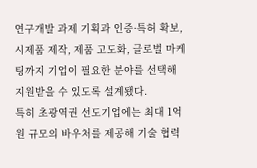연구개발 과제 기획과 인증·특허 확보, 시제품 제작, 제품 고도화, 글로벌 마케팅까지 기업이 필요한 분야를 선택해 지원받을 수 있도록 설계됐다.
특히 초광역권 선도기업에는 최대 1억 원 규모의 바우처를 제공해 기술 협력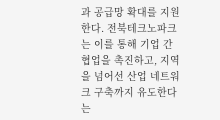과 공급망 확대를 지원한다. 전북테크노파크는 이를 통해 기업 간 협업을 촉진하고, 지역을 넘어선 산업 네트워크 구축까지 유도한다는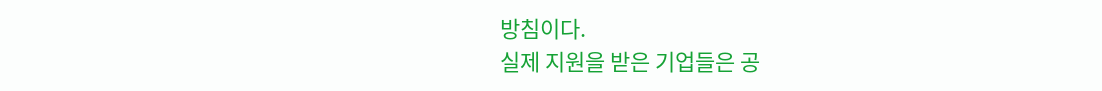방침이다.
실제 지원을 받은 기업들은 공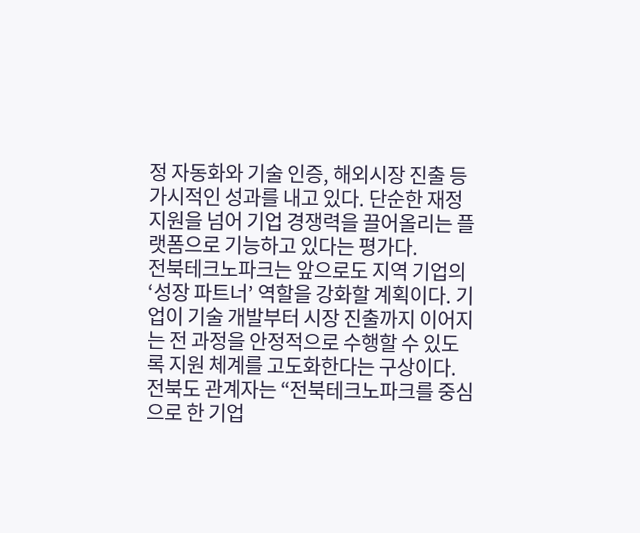정 자동화와 기술 인증, 해외시장 진출 등 가시적인 성과를 내고 있다. 단순한 재정 지원을 넘어 기업 경쟁력을 끌어올리는 플랫폼으로 기능하고 있다는 평가다.
전북테크노파크는 앞으로도 지역 기업의 ‘성장 파트너’ 역할을 강화할 계획이다. 기업이 기술 개발부터 시장 진출까지 이어지는 전 과정을 안정적으로 수행할 수 있도록 지원 체계를 고도화한다는 구상이다.
전북도 관계자는 “전북테크노파크를 중심으로 한 기업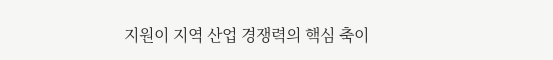지원이 지역 산업 경쟁력의 핵심 축이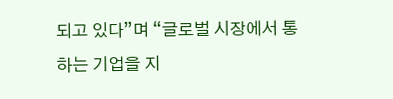되고 있다”며 “글로벌 시장에서 통하는 기업을 지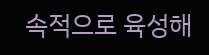속적으로 육성해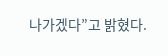나가겠다”고 밝혔다.